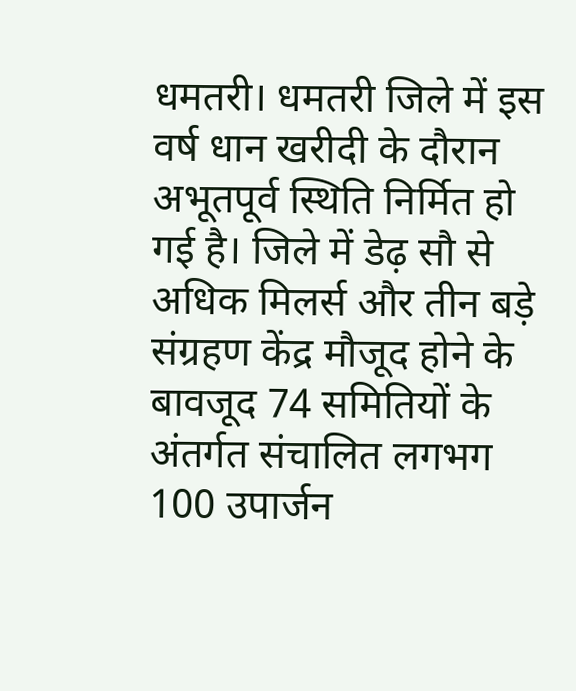धमतरी। धमतरी जिले में इस वर्ष धान खरीदी के दौरान अभूतपूर्व स्थिति निर्मित हो गई है। जिले में डेढ़ सौ से अधिक मिलर्स और तीन बड़े संग्रहण केंद्र मौजूद होने के बावजूद 74 समितियों के अंतर्गत संचालित लगभग 100 उपार्जन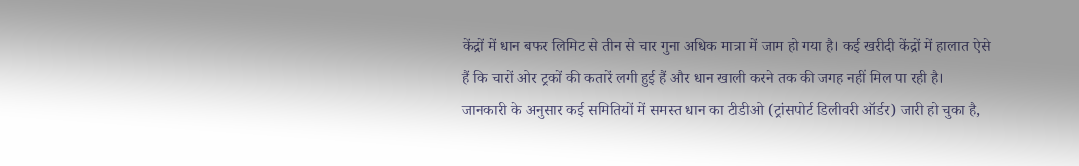केंद्रों में धान बफर लिमिट से तीन से चार गुना अधिक मात्रा में जाम हो गया है। कई खरीदी केंद्रों में हालात ऐसे हैं कि चारों ओर ट्रकों की कतारें लगी हुई हैं और धान खाली करने तक की जगह नहीं मिल पा रही है।
जानकारी के अनुसार कई समितियों में समस्त धान का टीडीओ (ट्रांसपोर्ट डिलीवरी ऑर्डर) जारी हो चुका है,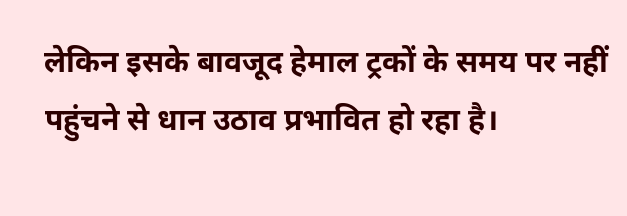लेकिन इसके बावजूद हेमाल ट्रकों के समय पर नहीं पहुंचने से धान उठाव प्रभावित हो रहा है।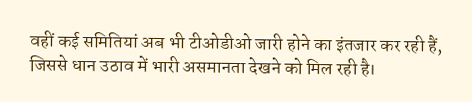वहीं कई समितियां अब भी टीओडीओ जारी होने का इंतजार कर रही हैं, जिससे धान उठाव में भारी असमानता देखने को मिल रही है।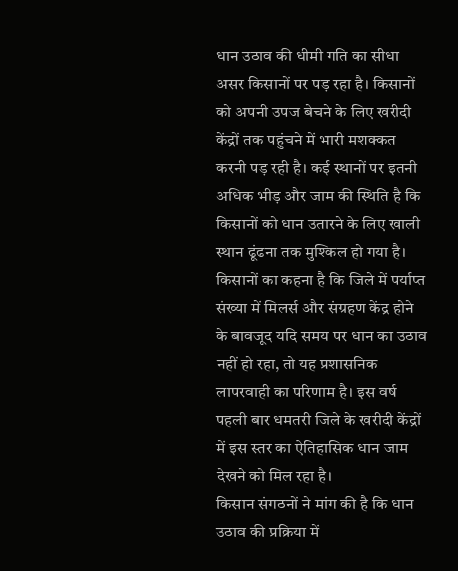धान उठाव की धीमी गति का सीधा असर किसानों पर पड़ रहा है। किसानों को अपनी उपज बेचने के लिए खरीदी केंद्रों तक पहुंचने में भारी मशक्कत करनी पड़ रही है। कई स्थानों पर इतनी अधिक भीड़ और जाम की स्थिति है कि किसानों को धान उतारने के लिए खाली स्थान ढूंढना तक मुश्किल हो गया है।
किसानों का कहना है कि जिले में पर्याप्त संख्या में मिलर्स और संग्रहण केंद्र होने के बावजूद यदि समय पर धान का उठाव नहीं हो रहा, तो यह प्रशासनिक लापरवाही का परिणाम है। इस वर्ष पहली बार धमतरी जिले के खरीदी केंद्रों में इस स्तर का ऐतिहासिक धान जाम देखने को मिल रहा है।
किसान संगठनों ने मांग की है कि धान उठाव की प्रक्रिया में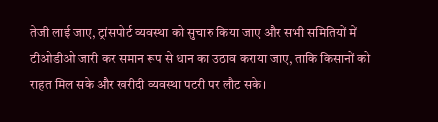तेजी लाई जाए, ट्रांसपोर्ट व्यवस्था को सुचारु किया जाए और सभी समितियों में टीओडीओ जारी कर समान रूप से धान का उठाव कराया जाए, ताकि किसानों को राहत मिल सके और खरीदी व्यवस्था पटरी पर लौट सके।